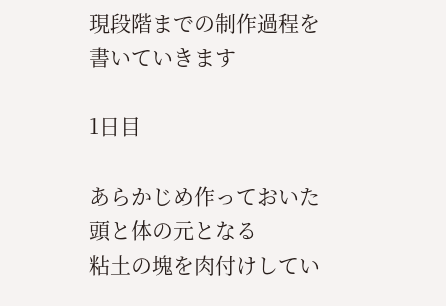現段階までの制作過程を書いていきます

1日目

あらかじめ作っておいた頭と体の元となる
粘土の塊を肉付けしてい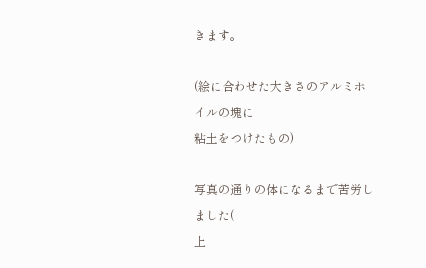きます。

(絵に合わせた大きさのアルミホイルの塊に
粘土をつけたもの)

写真の通りの体になるまで苦労しました(
上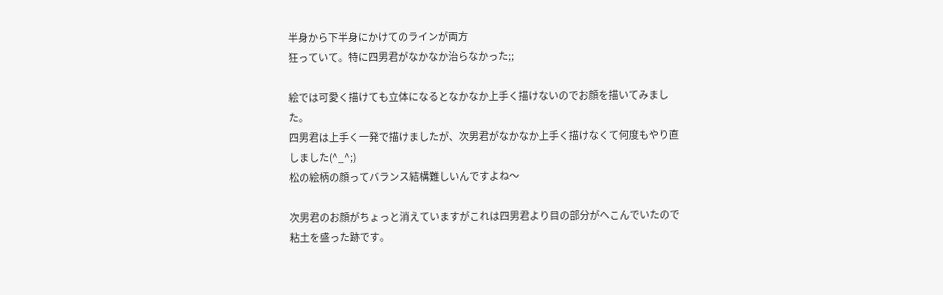半身から下半身にかけてのラインが両方
狂っていて。特に四男君がなかなか治らなかった;;

絵では可愛く描けても立体になるとなかなか上手く描けないのでお顔を描いてみました。
四男君は上手く一発で描けましたが、次男君がなかなか上手く描けなくて何度もやり直しました(^_^;)
松の絵柄の顔ってバランス結構難しいんですよね〜

次男君のお顔がちょっと消えていますがこれは四男君より目の部分がへこんでいたので粘土を盛った跡です。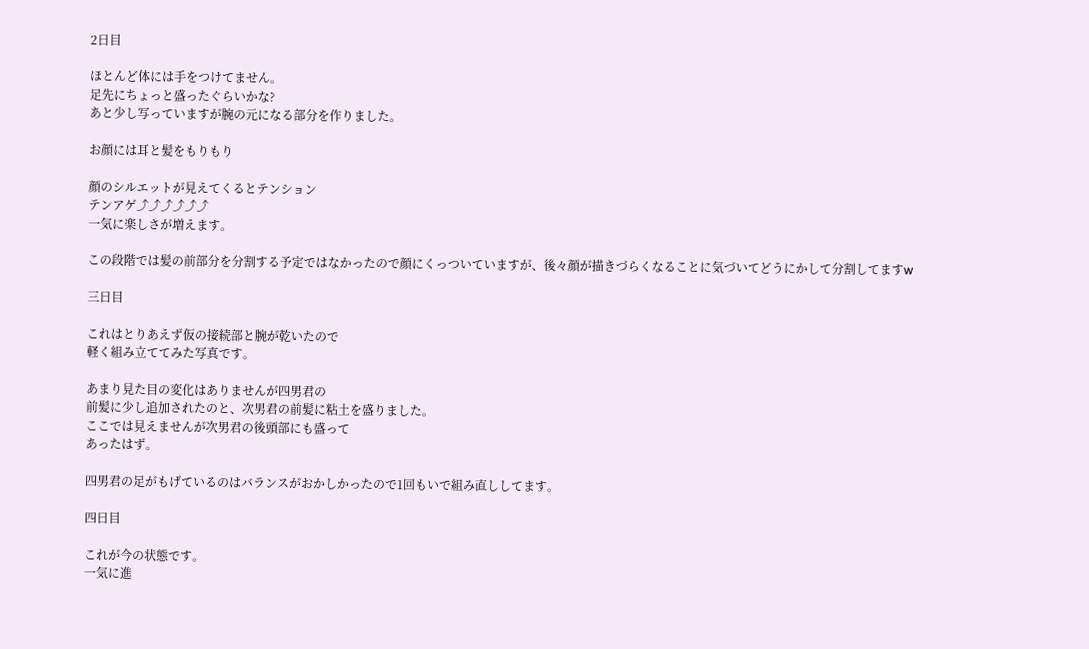2日目

ほとんど体には手をつけてません。
足先にちょっと盛ったぐらいかな?
あと少し写っていますが腕の元になる部分を作りました。

お顔には耳と髪をもりもり

顔のシルエットが見えてくるとテンション
テンアゲ⤴⤴⤴⤴⤴⤴
一気に楽しさが増えます。

この段階では髪の前部分を分割する予定ではなかったので顔にくっついていますが、後々顔が描きづらくなることに気づいてどうにかして分割してますw

三日目

これはとりあえず仮の接続部と腕が乾いたので
軽く組み立ててみた写真です。

あまり見た目の変化はありませんが四男君の
前髪に少し追加されたのと、次男君の前髪に粘土を盛りました。
ここでは見えませんが次男君の後頭部にも盛って
あったはず。

四男君の足がもげているのはバランスがおかしかったので1回もいで組み直ししてます。

四日目

これが今の状態です。
一気に進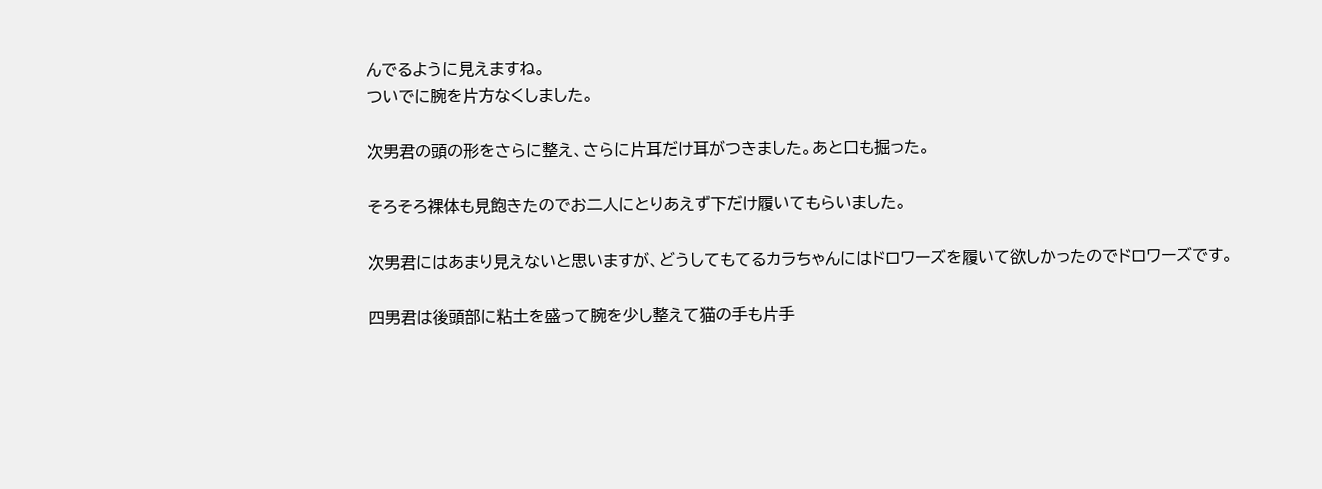んでるように見えますね。
ついでに腕を片方なくしました。

次男君の頭の形をさらに整え、さらに片耳だけ耳がつきました。あと口も掘った。

そろそろ裸体も見飽きたのでお二人にとりあえず下だけ履いてもらいました。

次男君にはあまり見えないと思いますが、どうしてもてるカラちゃんにはドロワーズを履いて欲しかったのでドロワーズです。

四男君は後頭部に粘土を盛って腕を少し整えて猫の手も片手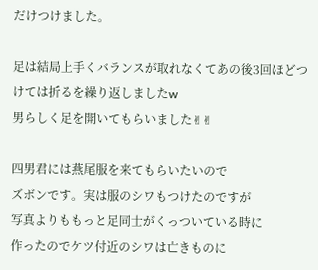だけつけました。

足は結局上手くバランスが取れなくてあの後3回ほどつけては折るを繰り返しましたw
男らしく足を開いてもらいました✌✌

四男君には燕尾服を来てもらいたいので
ズボンです。実は服のシワもつけたのですが
写真よりももっと足同士がくっついている時に
作ったのでケツ付近のシワは亡きものに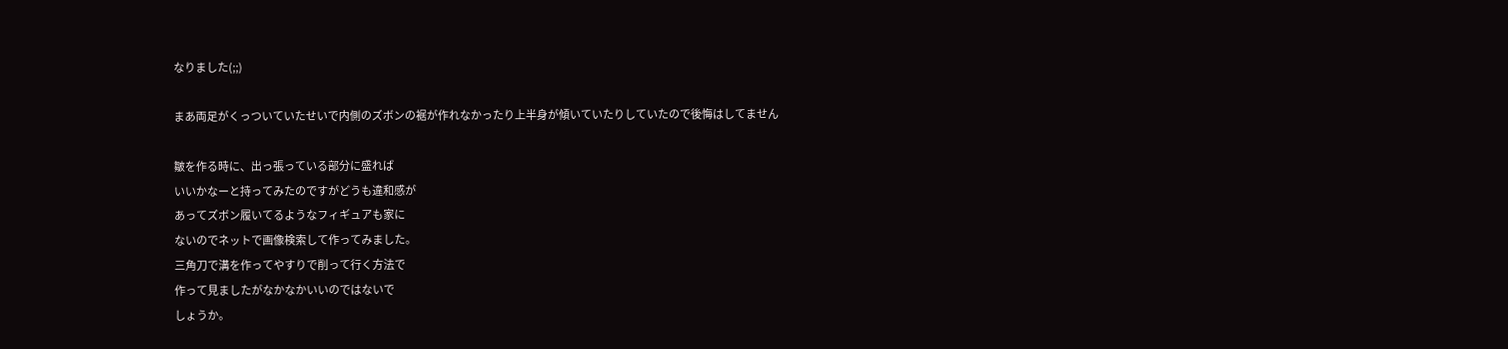なりました(;;)

まあ両足がくっついていたせいで内側のズボンの裾が作れなかったり上半身が傾いていたりしていたので後悔はしてません

皺を作る時に、出っ張っている部分に盛れば
いいかなーと持ってみたのですがどうも違和感が
あってズボン履いてるようなフィギュアも家に
ないのでネットで画像検索して作ってみました。
三角刀で溝を作ってやすりで削って行く方法で
作って見ましたがなかなかいいのではないで
しょうか。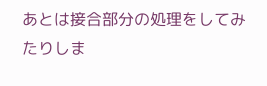あとは接合部分の処理をしてみたりしま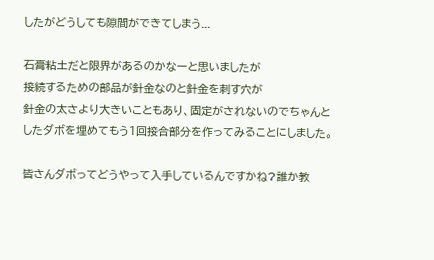したがどうしても隙間ができてしまう...

石膏粘土だと限界があるのかなーと思いましたが
接続するための部品が針金なのと針金を刺す穴が
針金の太さより大きいこともあり、固定がされないのでちゃんとしたダボを埋めてもう1回接合部分を作ってみることにしました。

皆さんダボってどうやって入手しているんですかね?誰か教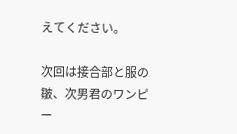えてください。

次回は接合部と服の皺、次男君のワンピー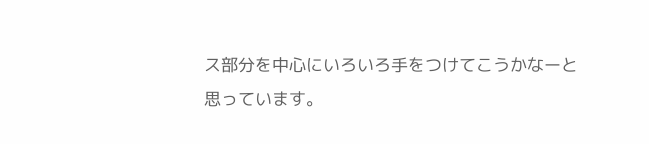ス部分を中心にいろいろ手をつけてこうかなーと
思っています。